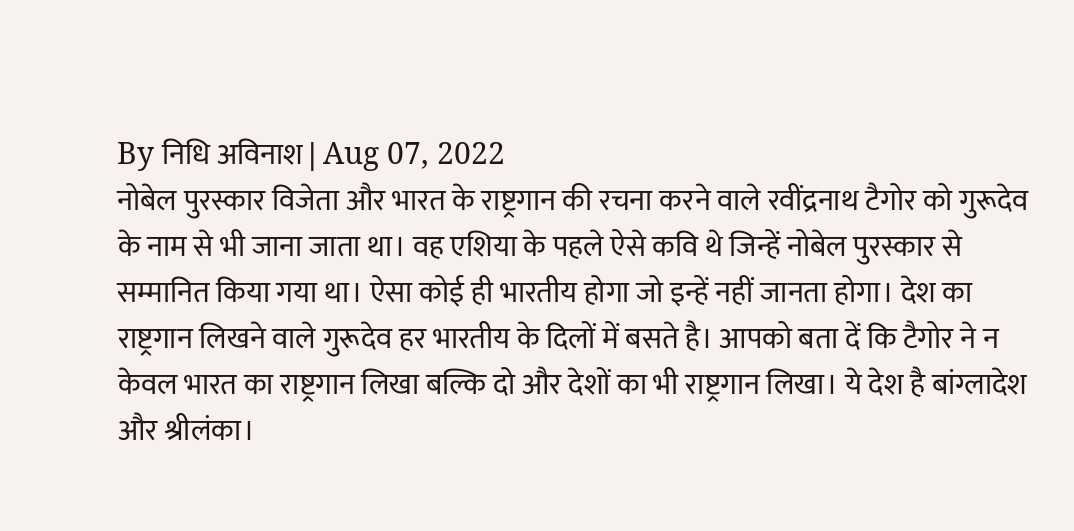By निधि अविनाश | Aug 07, 2022
नोबेल पुरस्कार विजेता और भारत के राष्ट्रगान की रचना करने वाले रवींद्रनाथ टैगोर को गुरूदेव के नाम से भी जाना जाता था। वह एशिया के पहले ऐसे कवि थे जिन्हें नोबेल पुरस्कार से सम्मानित किया गया था। ऐसा कोई ही भारतीय होगा जो इन्हें नहीं जानता होगा। देश का राष्ट्रगान लिखने वाले गुरूदेव हर भारतीय के दिलों में बसते है। आपको बता दें कि टैगोर ने न केवल भारत का राष्ट्रगान लिखा बल्कि दो और देशों का भी राष्ट्रगान लिखा। ये देश है बांग्लादेश और श्रीलंका।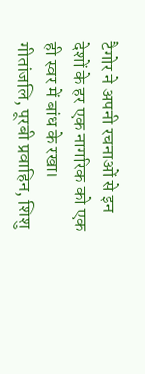टैगोर ने अपनी रचनाओं से इन देशों के हर एक नागरिक को एक ही स्वर में बांध के रखा।
गीतांजलि, पूरबी प्रवाहिन, शिशु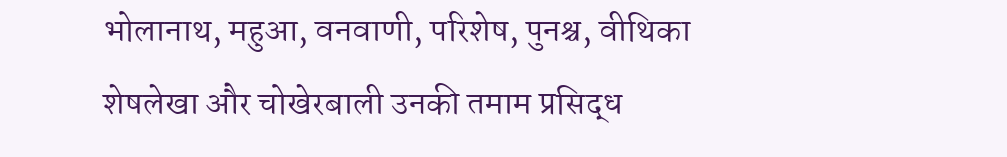भोलानाथ, महुआ, वनवाणी, परिशेष, पुनश्च, वीथिका शेषलेखा और चोखेरबाली उनकी तमाम प्रसिद्ध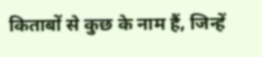किताबों से कुछ के नाम हैं, जिन्हें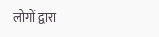लोगों द्वारा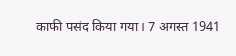काफी पसंद किया गया। 7 अगस्त 1941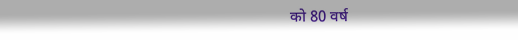को 80 वर्ष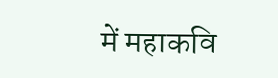में महाकवि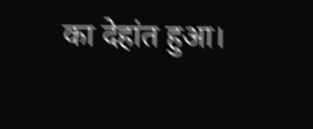का देहांत हुआ।